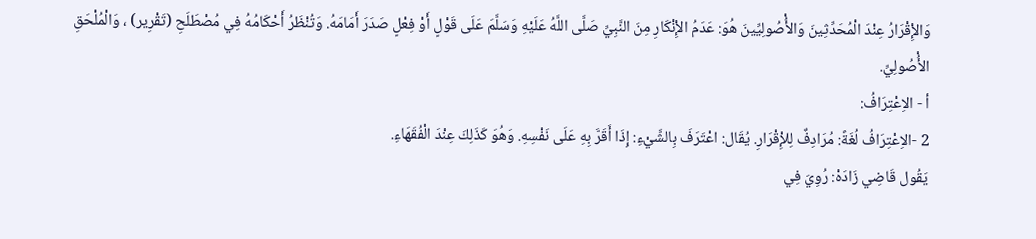وَالإِْقْرَارُ عِنْدَ الْمُحَدِّثِينَ وَالأُْصُولِيِّينَ هُوَ: عَدَمُ الإِْنْكَارِ مِنَ النَّبِيِّ صَلَّى اللَّهُ عَلَيْهِ وَسَلَّمَ عَلَى قَوْلٍ أَوْ فِعْلٍ صَدَرَ أَمَامَهُ. وَتُنْظَرُ أَحْكَامُهُ فِي مُصْطَلَحِ (تَقْرِير) ، وَالْمُلْحَقِ الأُْصُولِيِّ.
أ - الاِعْتِرَافُ:
2 -الاِعْتِرَافُ لُغَةً: مُرَادِفٌ لِلإِْقْرَارِ. يُقَال: اعْتَرَفَ بِالشَّيْءِ: إِذَا أَقَرَّ بِهِ عَلَى نَفْسِهِ. وَهُوَ كَذَلِكَ عِنْدَ الْفُقَهَاءِ.
يَقُول قَاضِي زَادَهْ: رُوِيَ فِي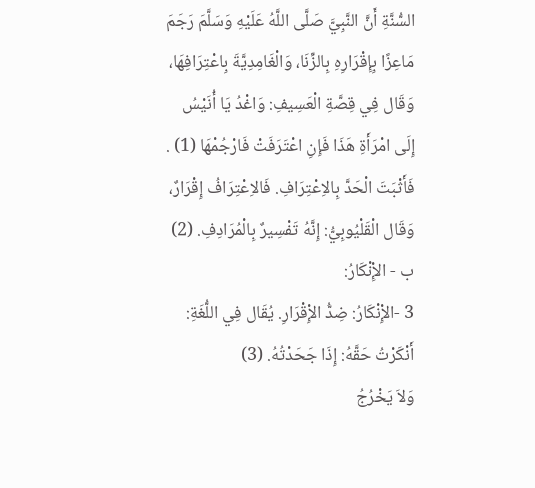السُّنَّةِ أَنَّ النَّبِيَّ صَلَّى اللَّهُ عَلَيْهِ وَسَلَّمَ رَجَمَ مَاعِزًا بِإِقْرَارِهِ بِالزِّنَا، وَالْغَامِدِيَّةَ بِاعْتِرَافِهَا، وَقَال فِي قِصَّةِ الْعَسِيفِ: وَاغْدُ يَا أُنَيْسُ إِلَى امْرَأَةِ هَذَا فَإِنِ اعْتَرَفَتْ فَارْجُمْهَا (1) . فَأَثْبَتَ الْحَدَّ بِالاِعْتِرَافِ. فَالاِعْتِرَافُ إِقْرَارٌ، وَقَال الْقَلْيُوبِيُّ: إِنَّهُ تَفْسِيرٌ بِالْمُرَادِفِ. (2)
ب - الإِْنْكَارُ:
3 -الإِْنْكَارُ: ضِدُّ الإِْقْرَارِ. يُقَال فِي اللُّغَةِ: أَنْكَرْتُ حَقَّهُ: إِذَا جَحَدْتُهُ. (3)
وَلاَ يَخْرُجُ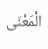الْمَعْنَى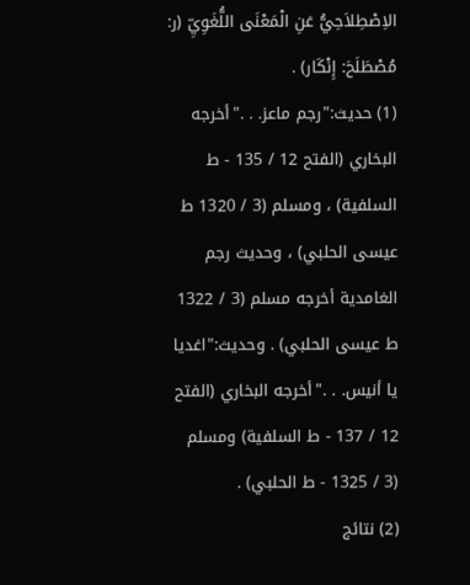الاِصْطِلاَحِيُّ عَنِ الْمَعْنَى اللُّغَوِيِّ (ر: مُصْطَلَحَ: إِنْكَار) .
(1) حديث:"رجم ماعز. . ."أخرجه البخاري (الفتح 12 / 135 - ط السلفية) ، ومسلم (3 / 1320 ط عيسى الحلبي) ، وحديث رجم الغامدية أخرجه مسلم (3 / 1322 ط عيسى الحلبي) . وحديث:"اغديا يا أنيس. . ."أخرجه البخاري (الفتح 12 / 137 - ط السلفية) ومسلم (3 / 1325 - ط الحلبي) .
(2) نتائج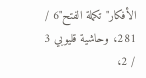الأفكار"تكملة الفتح"6 / 281، وحاشية قليوبي 3 / 2،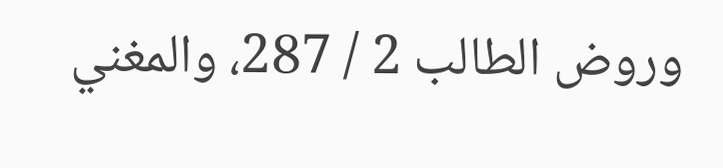وروض الطالب 2 / 287، والمغني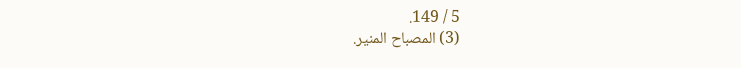5 / 149.
(3) المصباح المنير.